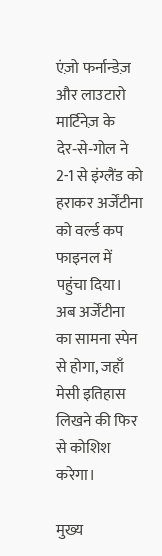एंज़ो फर्नान्डेज़ और लाउटारो मार्टिनेज़ के देर‑से‑गोल ने 2-1 से इंग्लैंड को हराकर अर्जेंटीना को वर्ल्ड कप फाइनल में पहुंचा दिया। अब अर्जेंटीना का सामना स्पेन से होगा, जहाँ मेसी इतिहास लिखने की फिर से कोशिश करेगा।

मुख्य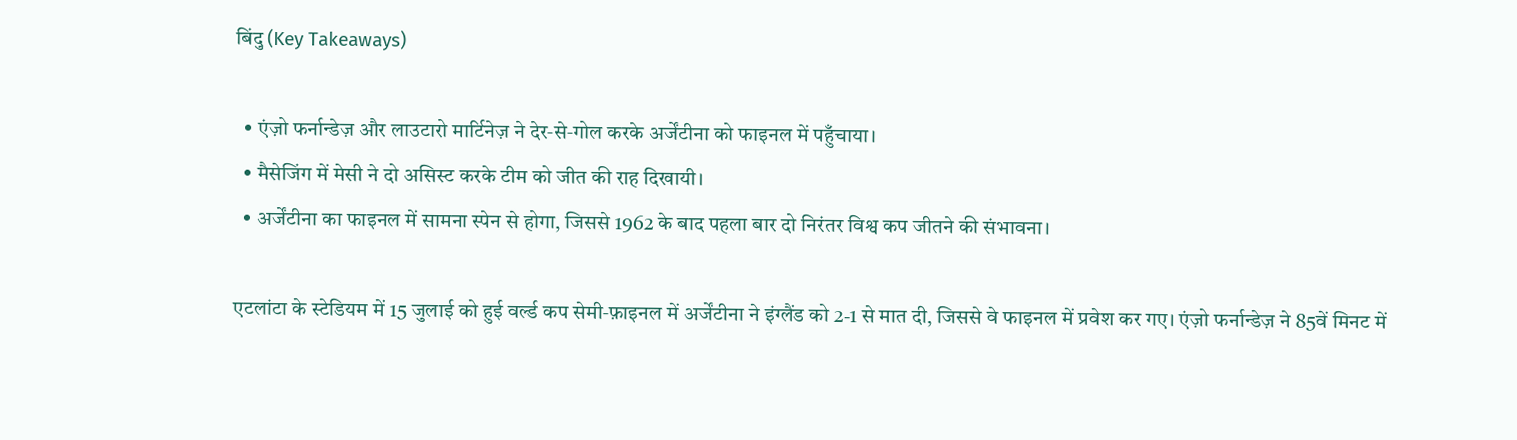बिंदु (Key Takeaways)

  • एंज़ो फर्नान्डेज़ और लाउटारो मार्टिनेज़ ने देर‑से‑गोल करके अर्जेंटीना को फाइनल में पहुँचाया।
  • मैसेजिंग में मेसी ने दो असिस्ट करके टीम को जीत की राह दिखायी।
  • अर्जेंटीना का फाइनल में सामना स्पेन से होगा, जिससे 1962 के बाद पहला बार दो निरंतर विश्व कप जीतने की संभावना।

एटलांटा के स्टेडियम में 15 जुलाई को हुई वर्ल्ड कप सेमी‑फ़ाइनल में अर्जेंटीना ने इंग्लैंड को 2-1 से मात दी, जिससे वे फाइनल में प्रवेश कर गए। एंज़ो फर्नान्डेज़ ने 85वें मिनट में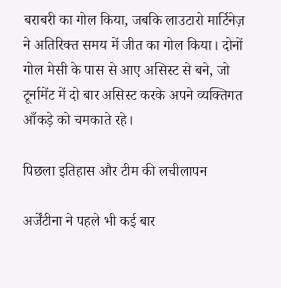बराबरी का गोल किया, जबकि लाउटारो मार्टिनेज़ ने अतिरिक्त समय में जीत का गोल किया। दोनों गोल मेसी के पास से आए असिस्ट से बने, जो टूर्नामेंट में दो बार असिस्ट करके अपने व्यक्तिगत आँकड़े को चमकाते रहे।

पिछला इतिहास और टीम की लचीलापन

अर्जेंटीना ने पहले भी कई बार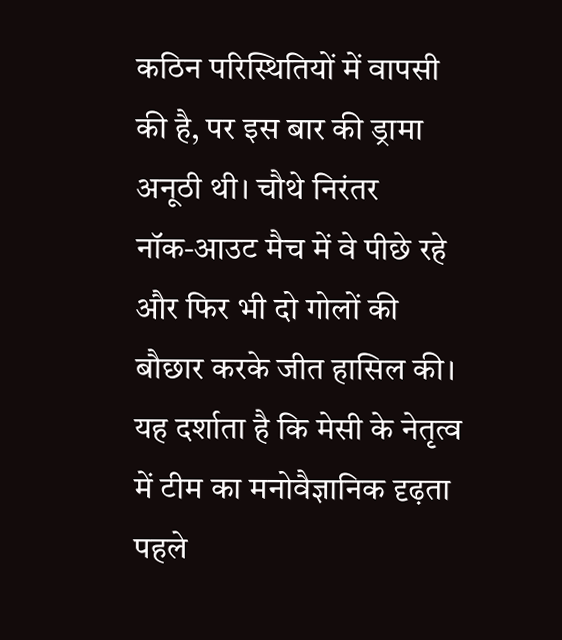कठिन परिस्थितियों में वापसी की है, पर इस बार की ड्रामा अनूठी थी। चौथे निरंतर नॉक‑आउट मैच में वे पीछे रहे और फिर भी दो गोलों की बौछार करके जीत हासिल की। यह दर्शाता है कि मेसी के नेतृत्व में टीम का मनोवैज्ञानिक दृढ़ता पहले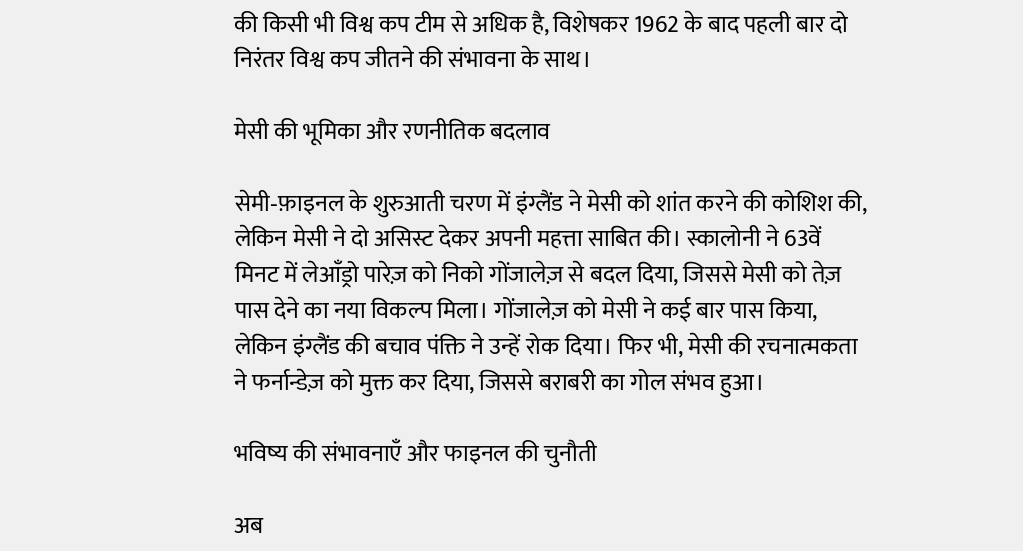की किसी भी विश्व कप टीम से अधिक है, विशेषकर 1962 के बाद पहली बार दो निरंतर विश्व कप जीतने की संभावना के साथ।

मेसी की भूमिका और रणनीतिक बदलाव

सेमी‑फ़ाइनल के शुरुआती चरण में इंग्लैंड ने मेसी को शांत करने की कोशिश की, लेकिन मेसी ने दो असिस्ट देकर अपनी महत्ता साबित की। स्कालोनी ने 63वें मिनट में लेआँड्रो पारेज़ को निको गोंजालेज़ से बदल दिया, जिससे मेसी को तेज़ पास देने का नया विकल्प मिला। गोंजालेज़ को मेसी ने कई बार पास किया, लेकिन इंग्लैंड की बचाव पंक्ति ने उन्हें रोक दिया। फिर भी, मेसी की रचनात्मकता ने फर्नान्डेज़ को मुक्त कर दिया, जिससे बराबरी का गोल संभव हुआ।

भविष्य की संभावनाएँ और फाइनल की चुनौती

अब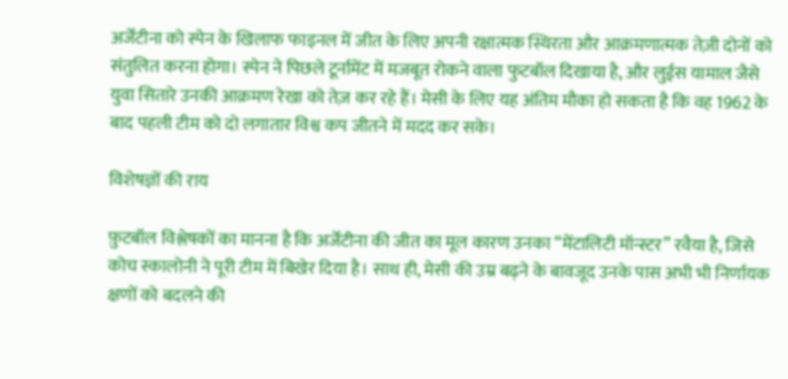अर्जेंटीना को स्पेन के खिलाफ फाइनल में जीत के लिए अपनी रक्षात्मक स्थिरता और आक्रमणात्मक तेज़ी दोनों को संतुलित करना होगा। स्पेन ने पिछले टूर्नामेंट में मजबूत रोकने वाला फुटबॉल दिखाया है, और लुईस यामाल जैसे युवा सितारे उनकी आक्रमण रेखा को तेज़ कर रहे हैं। मेसी के लिए यह अंतिम मौका हो सकता है कि वह 1962 के बाद पहली टीम को दो लगातार विश्व कप जीतने में मदद कर सके।

विशेषज्ञों की राय

फ़ुटबॉल विश्लेषकों का मानना है कि अर्जेंटीना की जीत का मूल कारण उनका “मेंटालिटी मॉन्स्टर” रवैया है, जिसे कोच स्कालोनी ने पूरी टीम में बिखेर दिया है। साथ ही, मेसी की उम्र बढ़ने के बावजूद उनके पास अभी भी निर्णायक क्षणों को बदलने की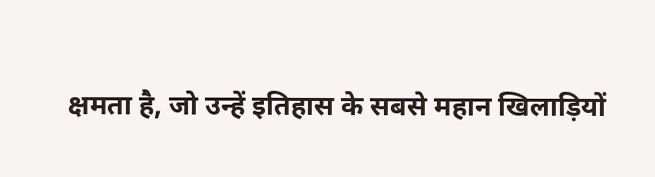क्षमता है, जो उन्हें इतिहास के सबसे महान खिलाड़ियों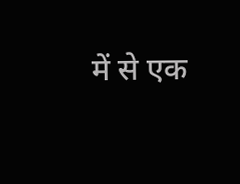में से एक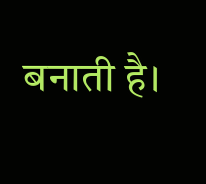बनाती है।